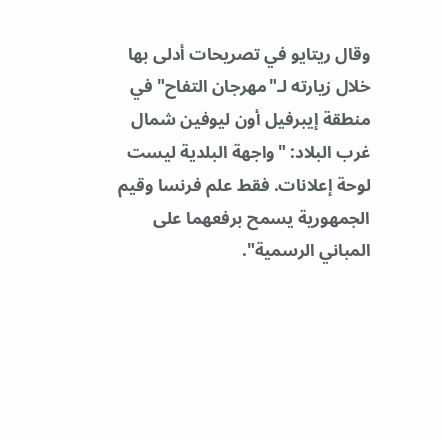وقال ريتايو في تصريحات أدلى بها خلال زيارته لـ"مهرجان التفاح" في منطقة إيبرفيل أون ليوفين شمال غرب البلاد: "واجهة البلدية ليست لوحة إعلانات. فقط علم فرنسا وقيم الجمهورية يسمح برفعهما على المباني الرسمية".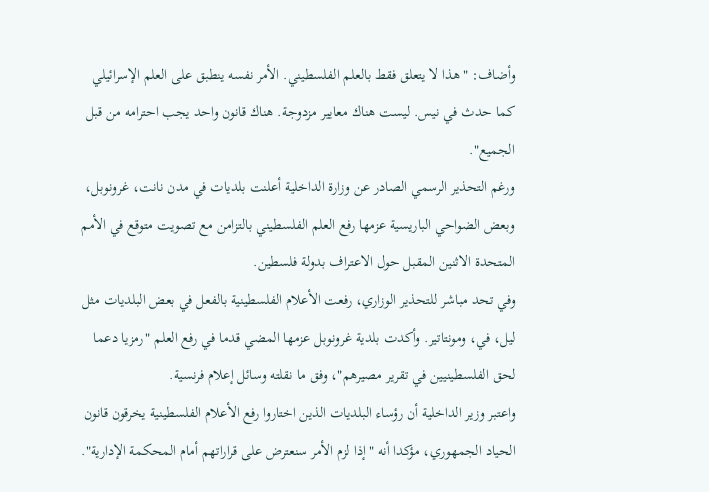وأضاف: "هذا لا يتعلق فقط بالعلم الفلسطيني. الأمر نفسه ينطبق على العلم الإسرائيلي كما حدث في نيس. ليست هناك معايير مزدوجة. هناك قانون واحد يجب احترامه من قبل الجميع".
ورغم التحذير الرسمي الصادر عن وزارة الداخلية أعلنت بلديات في مدن نانت، غرونوبل، وبعض الضواحي الباريسية عزمها رفع العلم الفلسطيني بالتزامن مع تصويت متوقع في الأمم المتحدة الاثنين المقبل حول الاعتراف بدولة فلسطين.
وفي تحد مباشر للتحذير الوزاري، رفعت الأعلام الفلسطينية بالفعل في بعض البلديات مثل ليل، في، ومونتاتير. وأكدت بلدية غرونوبل عزمها المضي قدما في رفع العلم "رمزيا دعما لحق الفلسطينيين في تقرير مصيرهم"، وفق ما نقلته وسائل إعلام فرنسية.
واعتبر وزير الداخلية أن رؤساء البلديات الذين اختاروا رفع الأعلام الفلسطينية يخرقون قانون الحياد الجمهوري، مؤكدا أنه "إذا لزم الأمر سنعترض على قراراتهم أمام المحكمة الإدارية".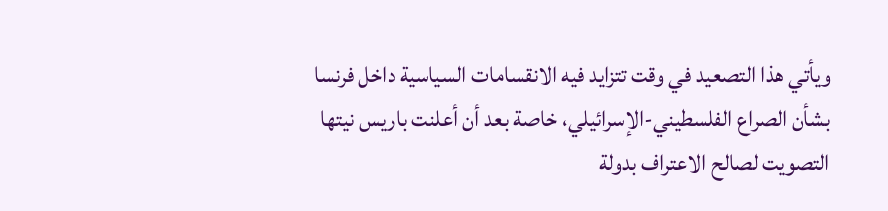ويأتي هذا التصعيد في وقت تتزايد فيه الانقسامات السياسية داخل فرنسا بشأن الصراع الفلسطيني-الإسرائيلي، خاصة بعد أن أعلنت باريس نيتها التصويت لصالح الاعتراف بدولة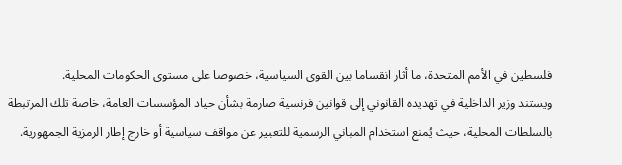فلسطين في الأمم المتحدة، ما أثار انقساما بين القوى السياسية، خصوصا على مستوى الحكومات المحلية.
ويستند وزير الداخلية في تهديده القانوني إلى قوانين فرنسية صارمة بشأن حياد المؤسسات العامة، خاصة تلك المرتبطة بالسلطات المحلية، حيث يُمنع استخدام المباني الرسمية للتعبير عن مواقف سياسية أو خارج إطار الرمزية الجمهورية.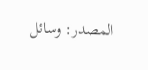المصدر: وسائل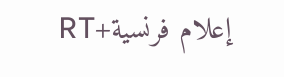إعلام فرنسية+RT